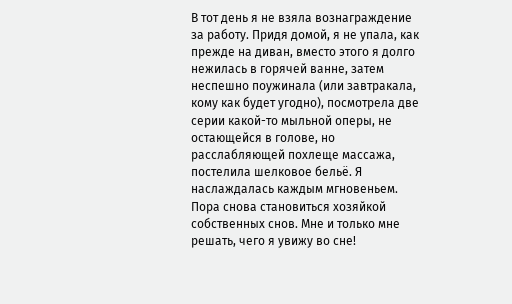В тот день я не взяла вознаграждение за работу. Придя домой, я не упала, как прежде на диван, вместо этого я долго нежилась в горячей ванне, затем неспешно поужинала (или завтракала, кому как будет угодно), посмотрела две серии какой-то мыльной оперы, не остающейся в голове, но расслабляющей похлеще массажа, постелила шелковое бельё. Я наслаждалась каждым мгновеньем. Пора снова становиться хозяйкой собственных снов. Мне и только мне решать, чего я увижу во сне!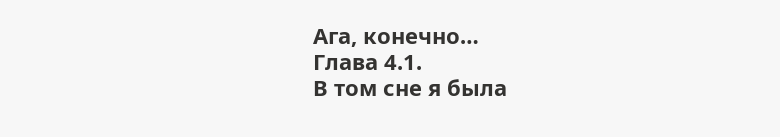Ага, конечно…
Глава 4.1.
В том сне я была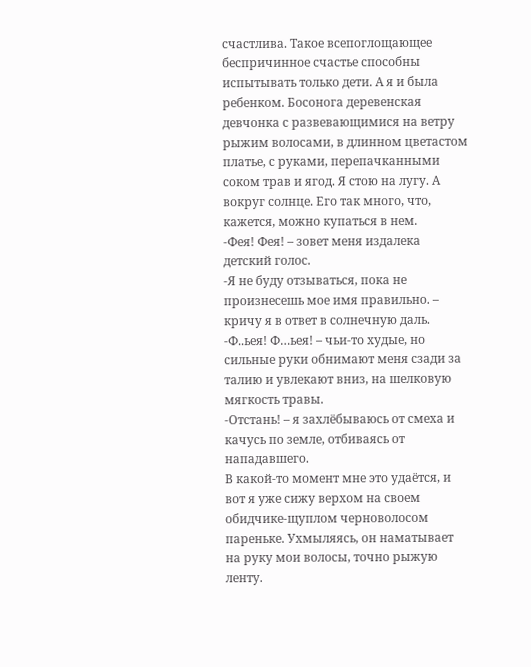счастлива. Такое всепоглощающее беспричинное счастье способны испытывать только дети. А я и была ребенком. Босонога деревенская девчонка с развевающимися на ветру рыжим волосами, в длинном цветастом платье, с руками, перепачканными соком трав и ягод. Я стою на лугу. А вокруг солнце. Его так много, что, кажется, можно купаться в нем.
-Фея! Фея! – зовет меня издалека детский голос.
-Я не буду отзываться, пока не произнесешь мое имя правильно. – кричу я в ответ в солнечную даль.
-Ф..ьея! Ф…ьея! – чьи-то худые, но сильные руки обнимают меня сзади за талию и увлекают вниз, на шелковую мягкость травы.
-Отстань! – я захлёбываюсь от смеха и качусь по земле, отбиваясь от нападавшего.
В какой-то момент мне это удаётся, и вот я уже сижу верхом на своем обидчике-щуплом черноволосом пареньке. Ухмыляясь, он наматывает на руку мои волосы, точно рыжую ленту.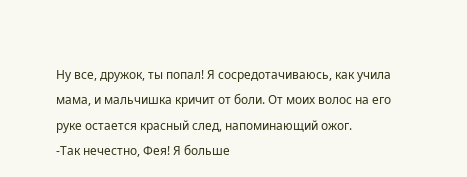Ну все, дружок, ты попал! Я сосредотачиваюсь, как учила мама, и мальчишка кричит от боли. От моих волос на его руке остается красный след, напоминающий ожог.
-Так нечестно, Фея! Я больше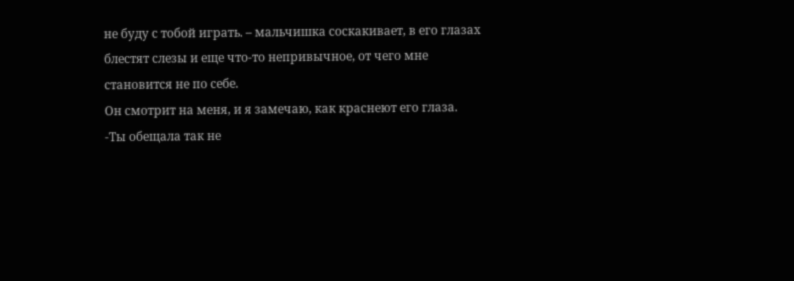не буду с тобой играть. – мальчишка соскакивает, в его глазах блестят слезы и еще что-то непривычное, от чего мне становится не по себе.
Он смотрит на меня, и я замечаю, как краснеют его глаза.
-Ты обещала так не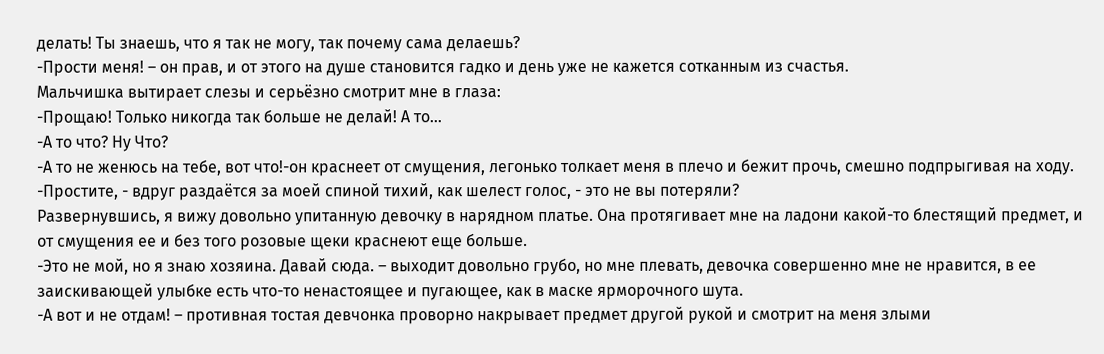делать! Ты знаешь, что я так не могу, так почему сама делаешь?
-Прости меня! – он прав, и от этого на душе становится гадко и день уже не кажется сотканным из счастья.
Мальчишка вытирает слезы и серьёзно смотрит мне в глаза:
-Прощаю! Только никогда так больше не делай! А то…
-А то что? Ну Что?
-А то не женюсь на тебе, вот что!-он краснеет от смущения, легонько толкает меня в плечо и бежит прочь, смешно подпрыгивая на ходу.
-Простите, - вдруг раздаётся за моей спиной тихий, как шелест голос, - это не вы потеряли?
Развернувшись, я вижу довольно упитанную девочку в нарядном платье. Она протягивает мне на ладони какой-то блестящий предмет, и от смущения ее и без того розовые щеки краснеют еще больше.
-Это не мой, но я знаю хозяина. Давай сюда. – выходит довольно грубо, но мне плевать, девочка совершенно мне не нравится, в ее заискивающей улыбке есть что-то ненастоящее и пугающее, как в маске ярморочного шута.
-А вот и не отдам! – противная тостая девчонка проворно накрывает предмет другой рукой и смотрит на меня злыми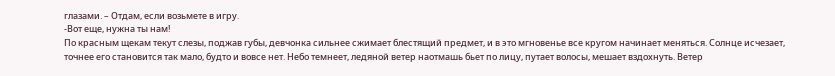глазами. – Отдам, если возьмете в игру.
-Вот еще, нужна ты нам!
По красным щекам текут слезы, поджав губы, девчонка сильнее сжимает блестящий предмет, и в это мгновенье все кругом начинает меняться. Солнце исчезает, точнее его становится так мало, будто и вовсе нет. Небо темнеет, ледяной ветер наотмашь бьет по лицу, путает волосы, мешает вздохнуть. Ветер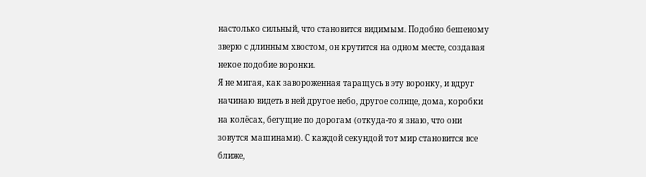настолько сильный, что становится видимым. Подобно бешеному зверю с длинным хвостом, он крутится на одном месте, создавая некое подобие воронки.
Я не мигая, как завороженная таращусь в эту воронку, и вдруг начинаю видеть в ней другое небо, другое солнце, дома, коробки на колёсах, бегущие по дорогам (откуда-то я знаю, что они зовутся машинами). С каждой секундой тот мир становится все ближе,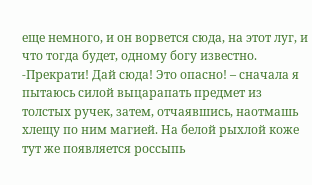еще немного, и он ворвется сюда, на этот луг, и что тогда будет, одному богу известно.
-Прекрати! Дай сюда! Это опасно! – сначала я пытаюсь силой выцарапать предмет из толстых ручек, затем, отчаявшись, наотмашь хлещу по ним магией. На белой рыхлой коже тут же появляется россыпь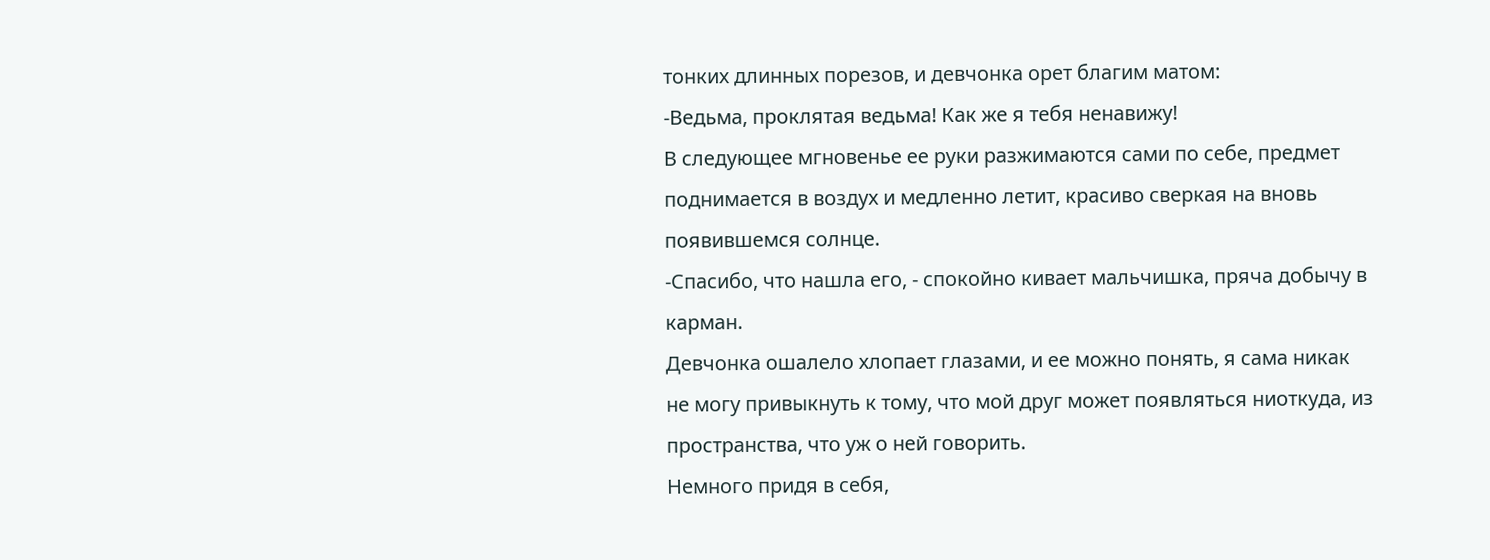тонких длинных порезов, и девчонка орет благим матом:
-Ведьма, проклятая ведьма! Как же я тебя ненавижу!
В следующее мгновенье ее руки разжимаются сами по себе, предмет поднимается в воздух и медленно летит, красиво сверкая на вновь появившемся солнце.
-Спасибо, что нашла его, - спокойно кивает мальчишка, пряча добычу в карман.
Девчонка ошалело хлопает глазами, и ее можно понять, я сама никак не могу привыкнуть к тому, что мой друг может появляться ниоткуда, из пространства, что уж о ней говорить.
Немного придя в себя,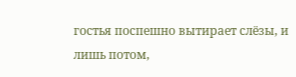гостья поспешно вытирает слёзы, и лишь потом,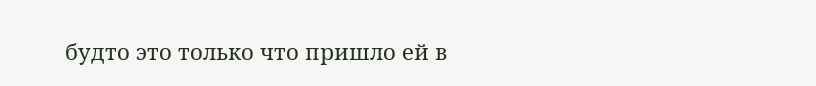будто это только что пришло ей в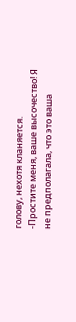голову, нехотя кланяется.
-Простите меня, ваше высочество! Я не предполагала, что это ваша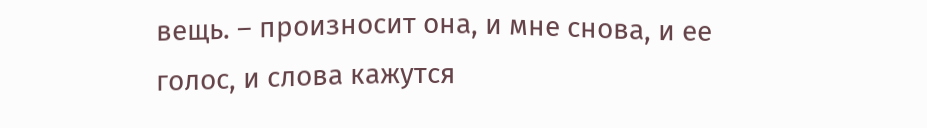вещь. – произносит она, и мне снова, и ее голос, и слова кажутся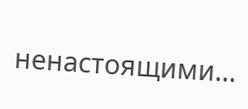ненастоящими…